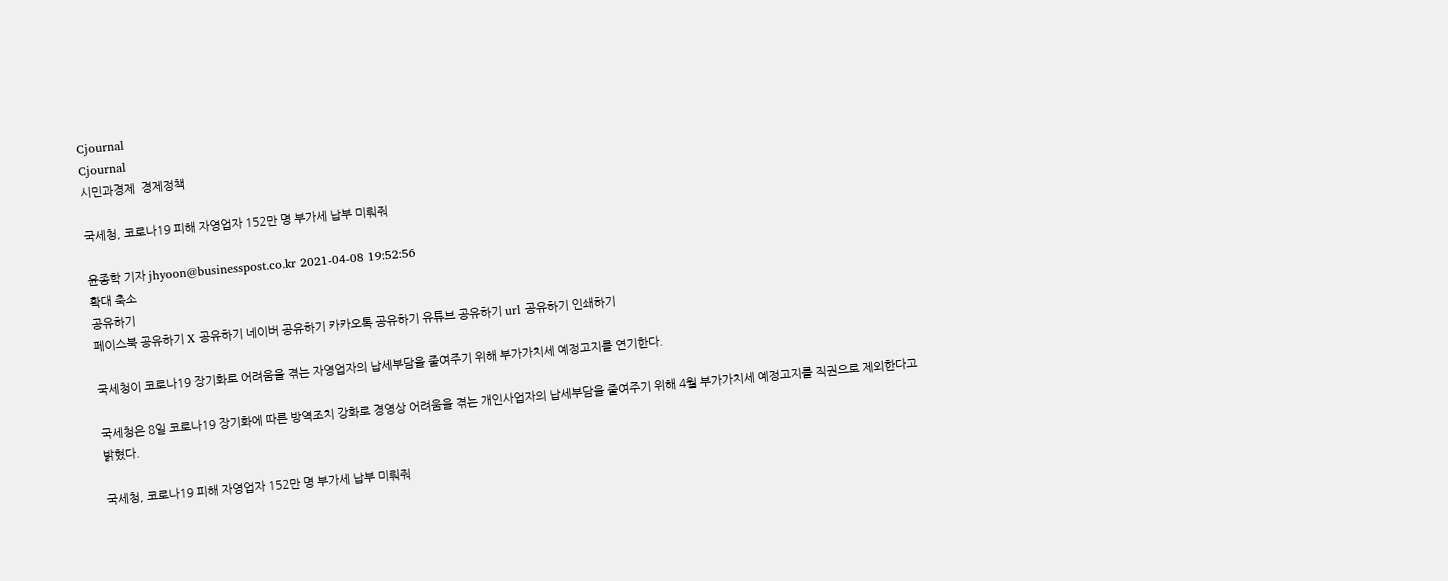Cjournal
Cjournal
시민과경제  경제정책

국세청, 코로나19 피해 자영업자 152만 명 부가세 납부 미뤄줘

윤종학 기자 jhyoon@businesspost.co.kr 2021-04-08 19:52:56
확대 축소
공유하기
페이스북 공유하기 X 공유하기 네이버 공유하기 카카오톡 공유하기 유튜브 공유하기 url 공유하기 인쇄하기

국세청이 코로나19 장기화로 어려움을 겪는 자영업자의 납세부담을 줄여주기 위해 부가가치세 예정고지를 연기한다.

국세청은 8일 코로나19 장기화에 따른 방역조치 강화로 경영상 어려움을 겪는 개인사업자의 납세부담을 줄여주기 위해 4월 부가가치세 예정고지를 직권으로 제외한다고 밝혔다.

국세청, 코로나19 피해 자영업자 152만 명 부가세 납부 미뤄줘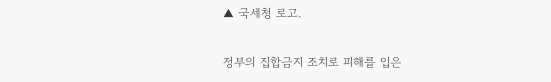▲ 국세청 로고.

정부의 집합금지 조치로 피해를 입은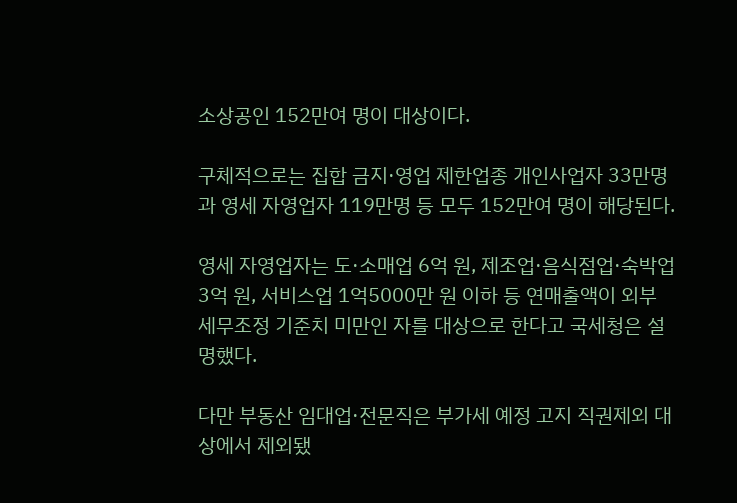소상공인 152만여 명이 대상이다.

구체적으로는 집합 금지·영업 제한업종 개인사업자 33만명과 영세 자영업자 119만명 등 모두 152만여 명이 해당된다.

영세 자영업자는 도·소매업 6억 원, 제조업·음식점업·숙박업 3억 원, 서비스업 1억5000만 원 이하 등 연매출액이 외부 세무조정 기준치 미만인 자를 대상으로 한다고 국세청은 설명했다.

다만 부동산 임대업·전문직은 부가세 예정 고지 직권제외 대상에서 제외됐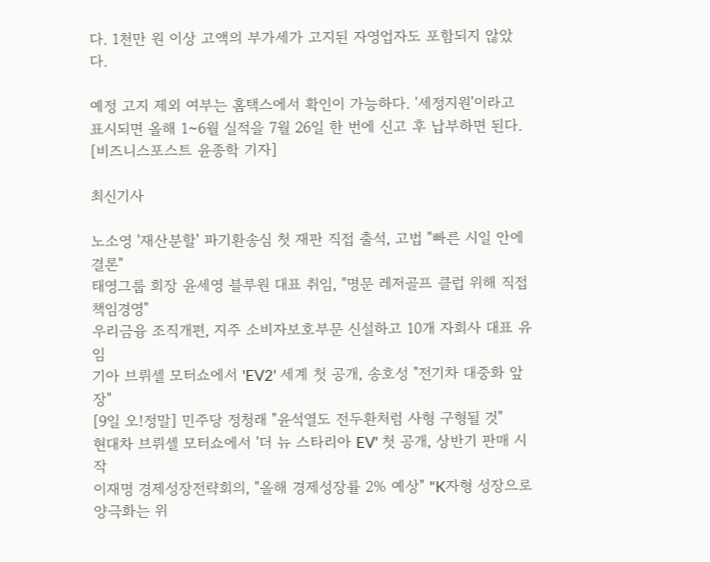다. 1천만 원 이상 고액의 부가세가 고지된 자영업자도 포함되지 않았다.

예정 고지 제외 여부는 홈택스에서 확인이 가능하다. '세정지원'이라고 표시되면 올해 1~6월 실적을 7월 26일 한 번에 신고 후 납부하면 된다. [비즈니스포스트 윤종학 기자]

최신기사

노소영 '재산분할' 파기환송심 첫 재판 직접 출석, 고법 "빠른 시일 안에 결론"
태영그룹 회장 윤세영 블루원 대표 취임, "명문 레저골프 클럽 위해 직접 책임경영"
우리금융 조직개편, 지주 소비자보호부문 신설하고 10개 자회사 대표 유임
기아 브뤼셀 모터쇼에서 'EV2' 세계 첫 공개, 송호성 "전기차 대중화 앞장"
[9일 오!정말] 민주당 정청래 "윤석열도 전두환처럼 사형 구형될 것"
현대차 브뤼셀 모터쇼에서 '더 뉴 스타리아 EV' 첫 공개, 상반기 판매 시작
이재명 경제성장전략회의, "올해 경제성장률 2% 예상" "K자형 성장으로 양극화는 위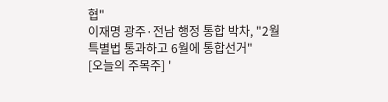협"
이재명 광주·전남 행정 통합 박차, "2월 특별법 통과하고 6월에 통합선거"
[오늘의 주목주] '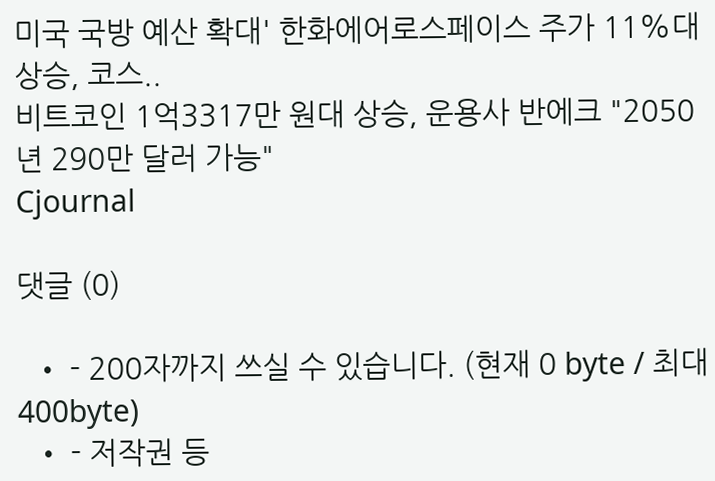미국 국방 예산 확대' 한화에어로스페이스 주가 11%대 상승, 코스..
비트코인 1억3317만 원대 상승, 운용사 반에크 "2050년 290만 달러 가능"
Cjournal

댓글 (0)

  • - 200자까지 쓰실 수 있습니다. (현재 0 byte / 최대 400byte)
  • - 저작권 등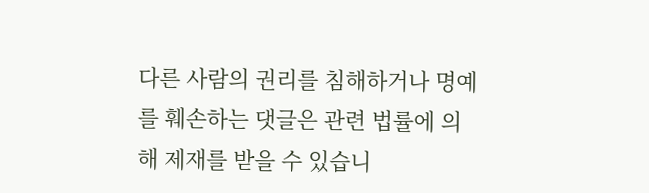다른 사람의 권리를 침해하거나 명예를 훼손하는 댓글은 관련 법률에 의해 제재를 받을 수 있습니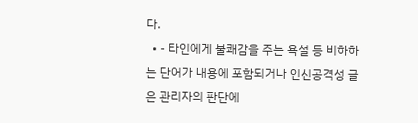다.
  • - 타인에게 불쾌감을 주는 욕설 등 비하하는 단어가 내용에 포함되거나 인신공격성 글은 관리자의 판단에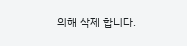의해 삭제 합니다.